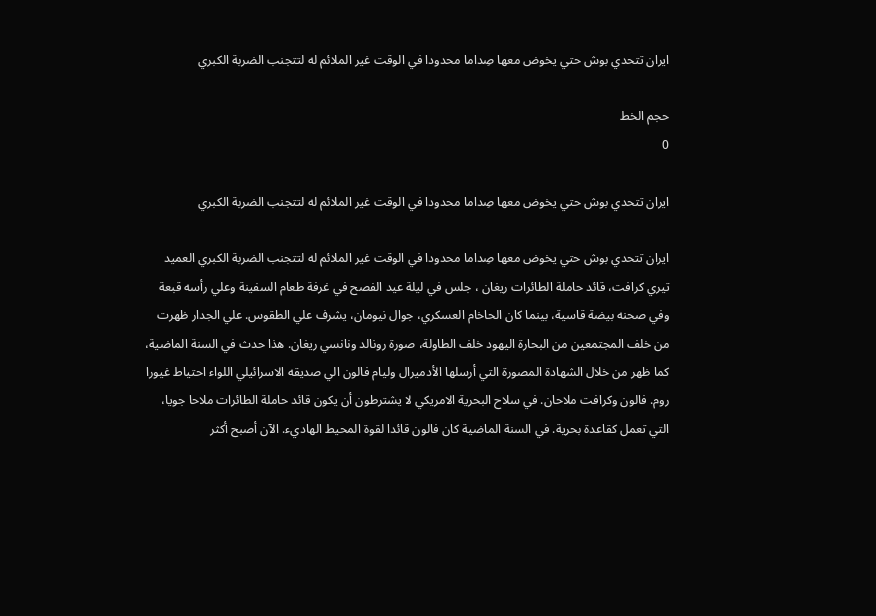ايران تتحدي بوش حتي يخوض معها صِداما محدودا في الوقت غير الملائم له لتتجنب الضربة الكبري

حجم الخط
0

ايران تتحدي بوش حتي يخوض معها صِداما محدودا في الوقت غير الملائم له لتتجنب الضربة الكبري

ايران تتحدي بوش حتي يخوض معها صِداما محدودا في الوقت غير الملائم له لتتجنب الضربة الكبري العميد تيري كرافت، قائد حاملة الطائرات ريغان ، جلس في ليلة عيد الفصح في غرفة طعام السفينة وعلي رأسه قبعة وفي صحنه بيضة قاسية، بينما كان الحاخام العسكري، جوال نيومان، يشرف علي الطقوس. علي الجدار ظهرت من خلف المجتمعين من البحارة اليهود خلف الطاولة، صورة رونالد ونانسي ريغان. هذا حدث في السنة الماضية، كما ظهر من خلال الشهادة المصورة التي أرسلها الأدميرال وليام فالون الي صديقه الاسرائيلي اللواء احتياط غيورا روم. فالون وكرافت ملاحان. في سلاح البحرية الامريكي لا يشترطون أن يكون قائد حاملة الطائرات ملاحا جويا، التي تعمل كقاعدة بحرية. في السنة الماضية كان فالون قائدا لقوة المحيط الهاديء. الآن أصبح أكثر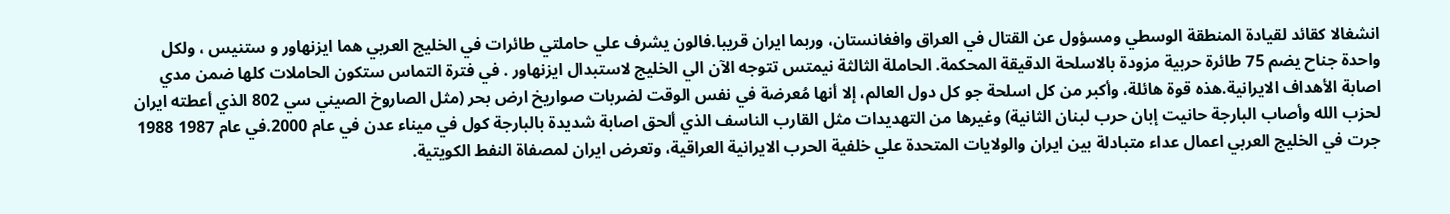انشغالا كقائد لقيادة المنطقة الوسطي ومسؤول عن القتال في العراق وافغانستان، وربما ايران قريبا.فالون يشرف علي حاملتي طائرات في الخليج العربي هما ايزنهاور و ستنيس ، ولكل واحدة جناح يضم 75 طائرة حربية مزودة بالاسلحة الدقيقة المحكمة. الحاملة الثالثة نيمتس تتوجه الآن الي الخليج لاستبدال ايزنهاور . في فترة التماس ستكون الحاملات كلها ضمن مدي اصابة الأهداف الايرانية.هذه قوة هائلة، وأكبر من كل اسلحة جو كل دول العالم، إلا أنها مُعرضة في نفس الوقت لضربات صواريخ ارض بحر (مثل الصاروخ الصيني سي 802 الذي أعطته ايران لحزب الله وأصاب البارجة حانيت إبان حرب لبنان الثانية) وغيرها من التهديدات مثل القارب الناسف الذي ألحق اصابة شديدة بالبارجة كول في ميناء عدن في عام 2000.في عام 1987 1988 جرت في الخليج العربي اعمال عداء متبادلة بين ايران والولايات المتحدة علي خلفية الحرب الايرانية العراقية، وتعرض ايران لمصفاة النفط الكويتية.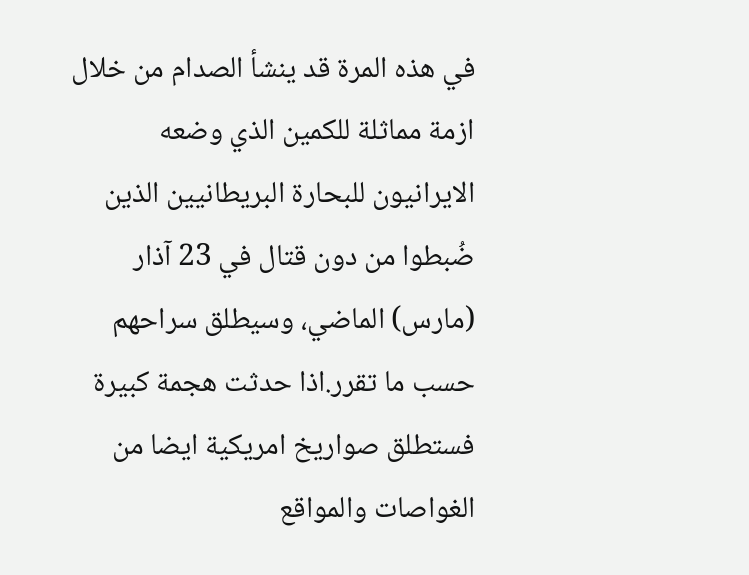في هذه المرة قد ينشأ الصدام من خلال ازمة مماثلة للكمين الذي وضعه الايرانيون للبحارة البريطانيين الذين ضُبطوا من دون قتال في 23 آذار (مارس) الماضي، وسيطلق سراحهم حسب ما تقرر.اذا حدثت هجمة كبيرة فستطلق صواريخ امريكية ايضا من الغواصات والمواقع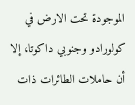الموجودة تحت الارض في كولورادو وجنوبي داكوتا، إلا أن حاملات الطائرات ذات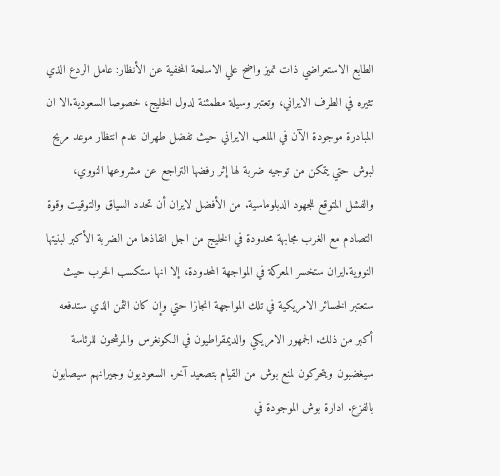الطابع الاستعراضي ذات تميز واضح علي الاسلحة المخفية عن الأنظار: عامل الردع الذي تثيره في الطرف الايراني، وتعتبر وسيلة مطمئنة لدول الخليج، خصوصا السعودية.الا ان المبادرة موجودة الآن في الملعب الايراني حيث تفضل طهران عدم انتظار موعد مريح لبوش حتي يتمكن من توجيه ضربة لها إثر رفضها التراجع عن مشروعها النووي، والفشل المتوقع للجهود الدبلوماسية. من الأفضل لايران أن تحدد السياق والتوقيت وقوة التصادم مع الغرب مجابهة محدودة في الخليج من اجل انقاذها من الضربة الأكبر لبنيتها النووية.ايران ستخسر المعركة في المواجهة المحدودة، إلا انها ستكسب الحرب حيث ستعتبر الخسائر الامريكية في تلك المواجهة انجازا حتي وإن كان الثمن الذي ستدفعه أكبر من ذلك. الجمهور الامريكي والديمقراطيون في الكونغرس والمرشحون للرئاسة سيغضبون ويتحركون لمنع بوش من القيام بتصعيد آخر. السعوديون وجيرانهم سيصابون بالفزع. ادارة بوش الموجودة في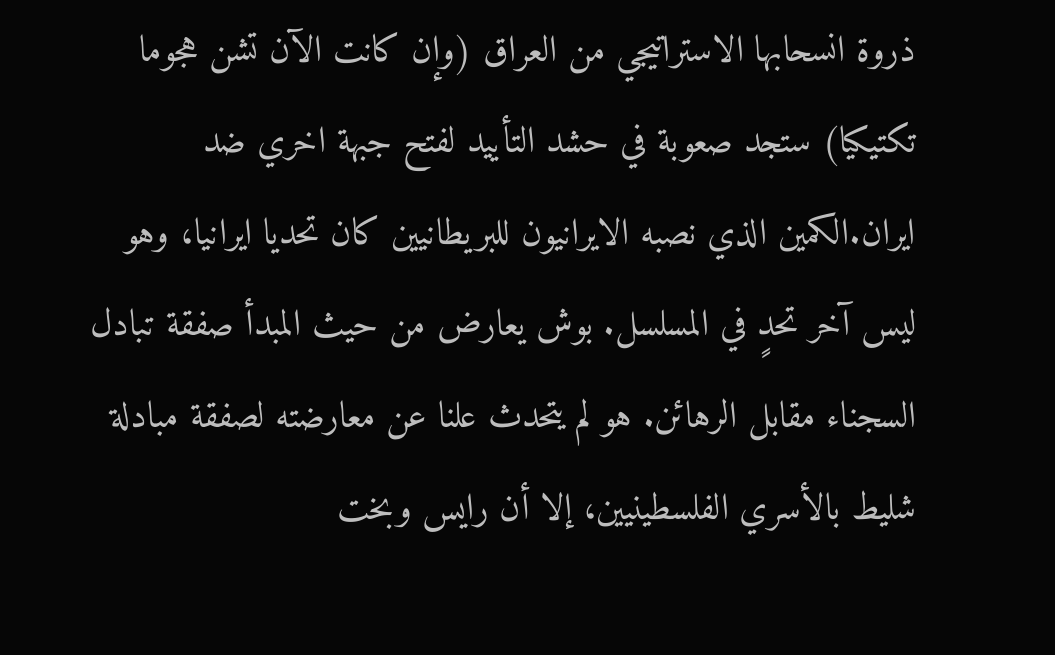ذروة انسحابها الاستراتيجي من العراق (وإن كانت الآن تشن هجوما تكتيكيا) ستجد صعوبة في حشد التأييد لفتح جبهة اخري ضد ايران.الكمين الذي نصبه الايرانيون للبريطانيين كان تحديا ايرانيا، وهو ليس آخر تحدٍ في المسلسل. بوش يعارض من حيث المبدأ صفقة تبادل السجناء مقابل الرهائن. هو لم يتحدث علنا عن معارضته لصفقة مبادلة شليط بالأسري الفلسطينيين، إلا أن رايس وبخت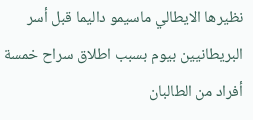نظيرها الايطالي ماسيمو داليما قبل أسر البريطانيين بيوم بسبب اطلاق سراح خمسة أفراد من الطالبان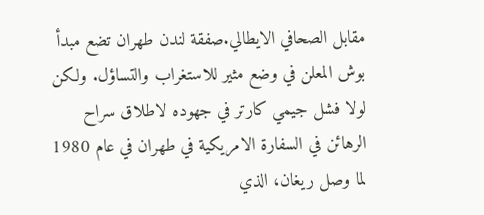مقابل الصحافي الايطالي.صفقة لندن طهران تضع مبدأ بوش المعلن في وضع مثير للاستغراب والتساؤل. ولكن لولا فشل جيمي كارتر في جهوده لاطلاق سراح الرهائن في السفارة الامريكية في طهران في عام 1980 لما وصل ريغان، الذي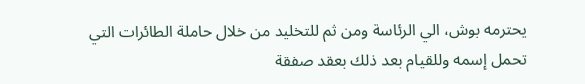يحترمه بوش، الي الرئاسة ومن ثم للتخليد من خلال حاملة الطائرات التي تحمل إسمه وللقيام بعد ذلك بعقد صفقة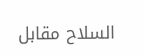السلاح مقابل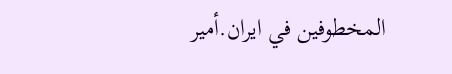المخطوفين في ايران.أمير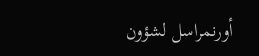أورنمراسل لشؤون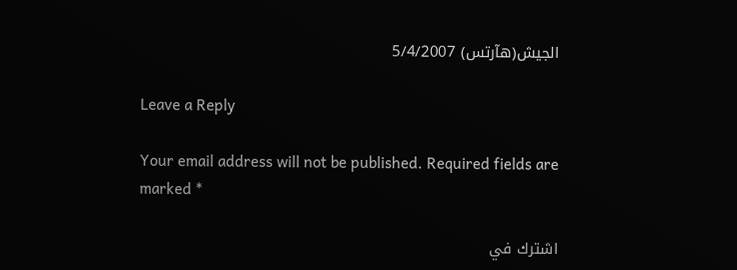الجيش(هآرتس) 5/4/2007

Leave a Reply

Your email address will not be published. Required fields are marked *

اشترك في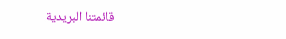قائمتنا البريدية